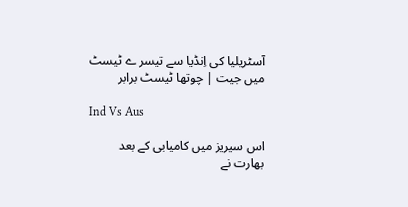آسٹریلیا کی اِنڈیا سے تیسر ے ٹیسٹ میں جیت | چوتھا ٹیسٹ برابر

Ind Vs Aus

اس سیریز میں کامیابی کے بعد بھارت نے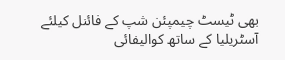بھی ٹیسٹ چیمپئن شپ کے فائنل کیلئے آسٹریلیا کے ساتھ کوالیفائی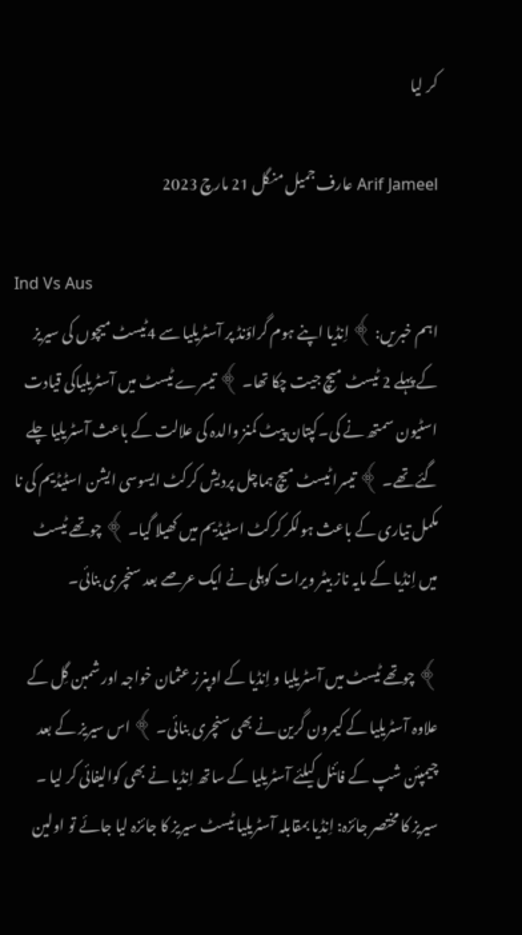کر لیا

Arif Jameel عارف‌جمیل منگل 21 مارچ 2023

Ind Vs Aus
اہم خبریں: ﴾ اِنڈیا اپنے ہوم گراؤنڈ پر آسٹریلیا سے 4ٹیسٹ میچوں کی سیریز کے پہلے 2 ٹیسٹ میچ جیت چکا تھا۔ ﴾ تیسرے ٹیسٹ میں آسٹریلیاکی قیادت اسٹیون سمتھ نے کی۔کپتان پیٹ کمنز والدہ کی علالت کے باعث آسٹریلیا چلے گئے تھے۔ ﴾ تیسرا ٹیسٹ میچ ہماچل پردیش کرکٹ ایسوسی ایشن اسٹیڈیم کی نا مکمل تیاری کے باعث ہولکر کرکٹ اسٹیڈیم میں کھیلا گیا۔ ﴾ چوتھے ٹیسٹ میں اِنڈیا کے مایہ ناز بیٹر ویرات کوہلی نے ایک عرصے بعد سنچری بنائی۔

﴾ چوتھے ٹیسٹ میں آسٹریلیا و اِنڈیا کے اوپنرز عثمان خواجہ اور شمبن گِل کے علاوہ آسٹریلیا کے کیمرون گرین نے بھی سنچری بنائی۔ ﴾ اس سیریز کے بعد چیمپئن شپ کے فائنل کیلئے آسٹریلیا کے ساتھ اِنڈیا نے بھی کوالیفائی کر لیا ۔ سیریز کا مختصر جائزہ: اِنڈیا بمقابلہ آسٹریلیا ٹیسٹ سیریز کا جائزہ لیا جائے تو اولین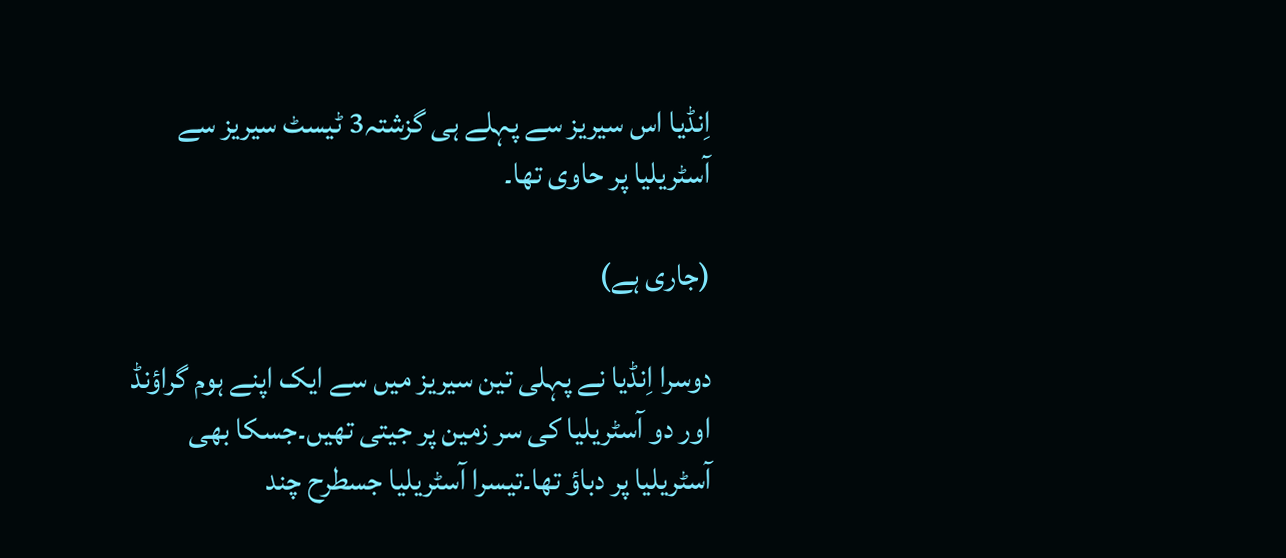اِنڈیا اس سیریز سے پہلے ہی گزشتہ3 ٹیسٹ سیریز سے آسٹریلیا پر حاوی تھا۔

(جاری ہے)

دوسرا اِنڈیا نے پہلی تین سیریز میں سے ایک اپنے ہوم گراؤنڈ اور دو آسٹریلیا کی سر زمین پر جیتی تھیں۔جسکا بھی آسٹریلیا پر دباؤ تھا۔تیسرا آسٹریلیا جسطرح چند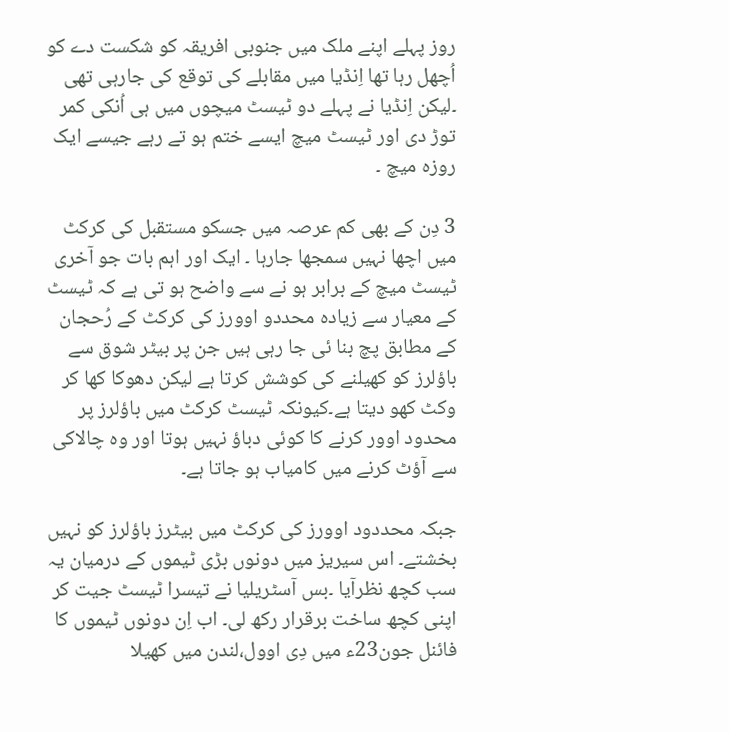روز پہلے اپنے ملک میں جنوبی افریقہ کو شکست دے کو اُچھل رہا تھا اِنڈیا میں مقابلے کی توقع کی جارہی تھی ۔لیکن اِنڈیا نے پہلے دو ٹیسٹ میچوں میں ہی اُنکی کمر توڑ دی اور ٹیسٹ میچ ایسے ختم ہو تے رہے جیسے ایک روزہ میچ ۔

3 دِن کے بھی کم عرصہ میں جسکو مستقبل کی کرکٹ میں اچھا نہیں سمجھا جارہا ۔ ایک اور اہم بات جو آخری ٹیسٹ میچ کے برابر ہو نے سے واضح ہو تی ہے کہ ٹیسٹ کے معیار سے زیادہ محددو اوورز کی کرکٹ کے رُحجان کے مطابق پچ بنا ئی جا رہی ہیں جن پر بیٹر شوق سے باؤلرز کو کھیلنے کی کوشش کرتا ہے لیکن دھوکا کھا کر وکٹ کھو دیتا ہے۔کیونکہ ٹیسٹ کرکٹ میں باؤلرز پر محدود اوور کرنے کا کوئی دباؤ نہیں ہوتا اور وہ چالاکی سے آؤٹ کرنے میں کامیاب ہو جاتا ہے۔

جبکہ محددود اوورز کی کرکٹ میں بیٹرز باؤلرز کو نہیں بخشتے۔ اس سیریز میں دونوں بڑی ٹیموں کے درمیان یہ سب کچھ نظرآیا ۔بس آسٹریلیا نے تیسرا ٹیسٹ جیت کر اپنی کچھ ساخت برقرار رکھ لی۔ اب اِن دونوں ٹیموں کا فائنل جون23ء میں دِی اوول،لندن میں کھیلا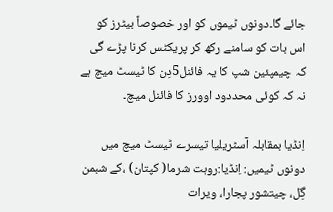جائے گا۔دونوں ٹیموں کو اور خصوصاً بیٹرز کو اس بات کو سامنے رکھ کر پریکٹس کرنا پڑے گی کہ چیمپئین شپ کا یہ فائنل5دِن کا ٹیسٹ میچ ہے نہ کہ کوئی محددود اوورز کا فائنل میچ۔

اِنڈیا بمقابلہ آسٹریلیا تیسرے ٹیسٹ میچ میں دونوں ٹیمیں: اِنڈیا:روہت شرما( کپتان) ،کے شبمن گِل، چیتشور پجارا، ویرات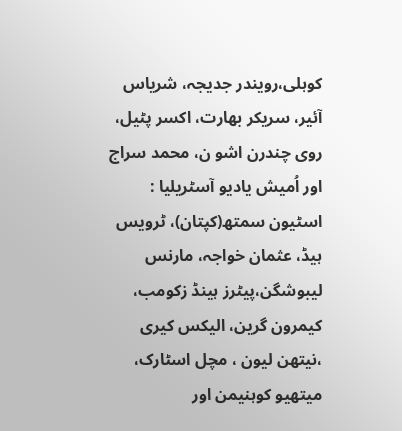کوہلی،رویندر جدیجہ، شریاس آئیر، سریکر بھارت، اکسر پٹیل، روی چندرن اشو ن، محمد سراج اور اُمیش یادیو آسٹریلیا : اسٹیون سمتھ(کپتان)، ٹرویس ہیڈ، عثمان خواجہ، مارنس لیبوشگن،پیٹرز ہینڈ زکومب، کیمرون گرین، الیکس کیری ،نیتھن لیون ، مچل اسٹارک، میتھیو کوہنیمن اور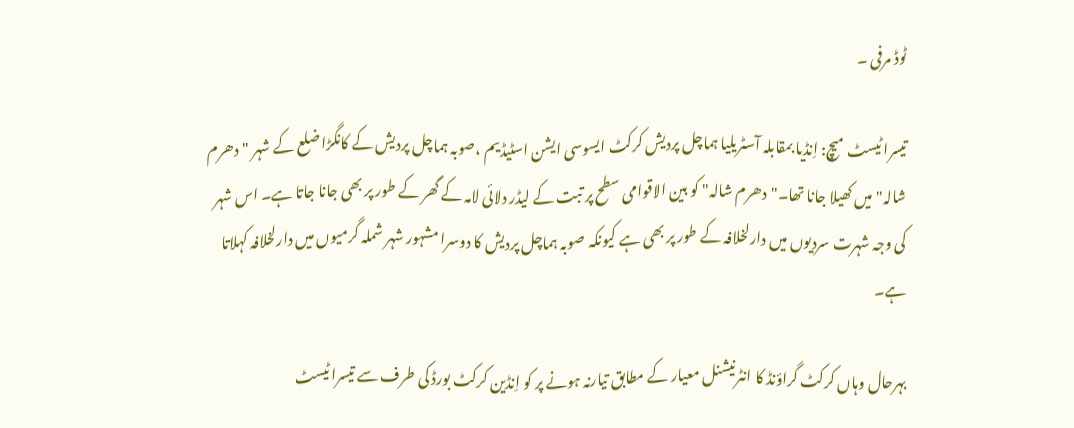ٹوڈ مرفی ۔

تیسرا ٹیسٹ میچ: اِنڈیا بمقابلہ آسٹریلیا ہماچل پردیش کرکٹ ایسوسی ایشن اسٹیڈیم ،صوبہ ہماچل پردیش کے کانگڑا ضلع کے شہر "دھرم شالہ" میں کھیلا جانا تھا۔"دھرم شالہ" کو بین الاقوامی سطح پر تبت کے لیڈر دلائی لامہ کے گھر کے طور پر بھی جانا جاتا ہے۔ اس شہر کی وجہ شہرت سردیوں میں دارلخلافہ کے طور پر بھی ہے کیونکہ صوبہ ہماچل پردیش کا دوسرا مشہور شہر شملہ گرمیوں میں دارلخلافہ کہلاتا ہے۔

بہرحال وہاں کرکٹ گراؤنڈ کا انٹرنیشنل معیار کے مطابق تیارنہ ہونے پر کو اِنڈین کرکٹ بورڈ کی طرف سے تیسرا ٹیسٹ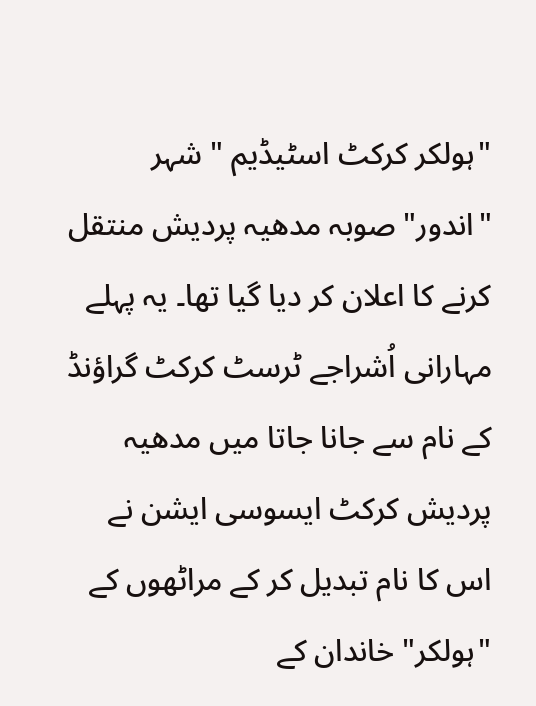"ہولکر کرکٹ اسٹیڈیم " شہر "اندور" صوبہ مدھیہ پردیش منتقل کرنے کا اعلان کر دیا گیا تھا۔ یہ پہلے مہارانی اُشراجے ٹرسٹ کرکٹ گراؤنڈ کے نام سے جانا جاتا میں مدھیہ پردیش کرکٹ ایسوسی ایشن نے اس کا نام تبدیل کر کے مراٹھوں کے "ہولکر" خاندان کے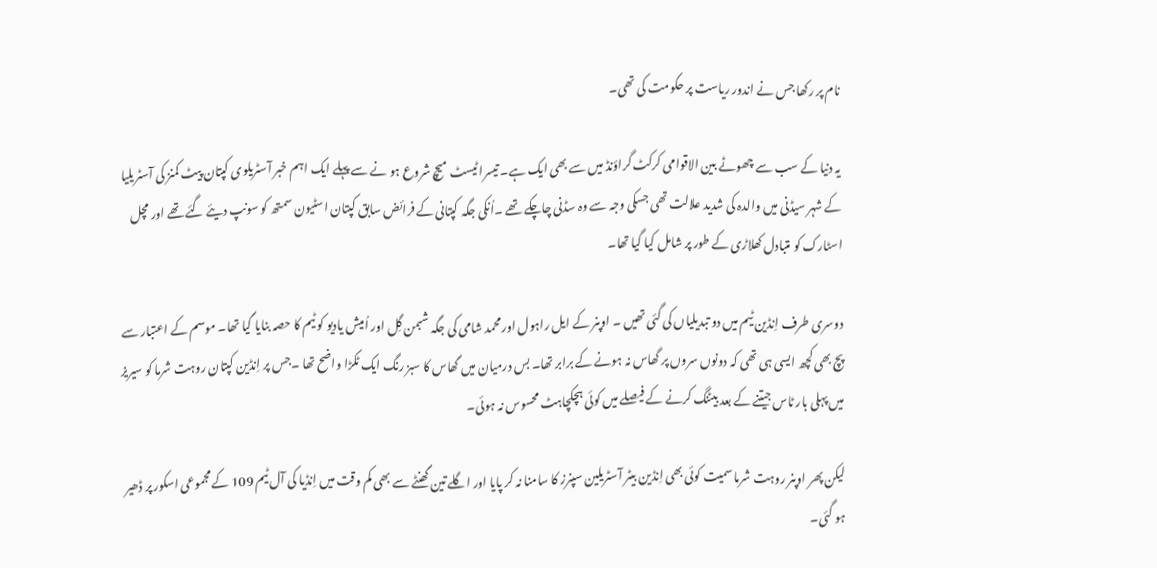نام پر رکھا جس نے اندور ریاست پر حکومت کی تھی۔

یہ دنیا کے سب سے چھوٹے بین الاقوامی کرکٹ گراؤنڈ میں سے بھی ایک ہے۔ تیسرا ٹیسٹ میچ شروع ہو نے سے پہلے ایک اہم خبر آسٹریلوی کپتان پیٹ کمنز کی آسٹریلیا کے شہر سیڈنی میں والدہ کی شدید علالت تھی جسکی وجہ سے وہ سڈنی چاچکے تھے ۔اُنکی جگہ کپتانی کے فرائض سابق کپتان اسٹیون سمتھ کو سونپ دیئے گئے تھے اور مچل اسٹارک کو متبادل کھلاڑی کے طور پر شامل کیا گیا تھا۔

دوسری طرف اِنڈین ٹیم میں دو تبدیلیاں کی گئی تھیں ۔ اوپنر کے ایل راہول اور محمد شامی کی جگہ شبمن گِل اور اُمیش یادیو کو ٹیم کا حصہ بنایا گیا تھا۔ موسم کے اعتبار سے پچ بھی کچھ ایسی ہی تھی کہ دونوں سروں پر گھاس نہ ہونے کے برابر تھا۔ بس درمیان میں گھاس کا سبز رنگ ایک ٹکڑا واضح تھا ۔جس پر اِنڈین کپتان روہت شرما کو سیریز میں پہلی بار ٹاس جیتنے کے بعد بیٹنگ کرنے کے فیصلے میں کوئی ہچکچاہٹ محسوس نہ ہوئی۔

لیکن پھر اوپنر روہت شرما سمیت کوئی بھی اِنڈین بیٹر آسٹریلین سپنرز کا سامنا نہ کر پایا اور اگلے تین گھنٹے سے بھی کم وقت میں اِنڈیا کی آل ٹیم 109 کے مجموعی اسکور پر ڈھیر ہو گئی۔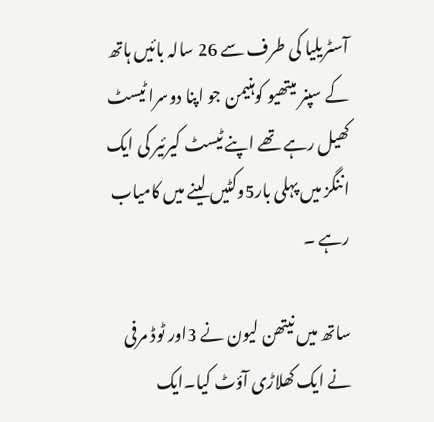آسٹریلیا کی طرف سے 26 سالہ بائیں ہاتھ کے سپنر میتھیو کوہنیمن جو اپنا دوسرا ٹیسٹ کھیل رہے تھے اپنے ٹیسٹ کیرئیر کی ایک اننگز میں پہلی بار5وکٹیں لینے میں کامیاب رہے ۔

ساتھ میں نیتھن لیون نے 3اور ٹوڈ مرفی نے ایک کھلاڑی آؤٹ کیا۔ایک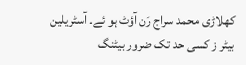کھلاڑی محمد سراج رَن آؤٹ ہو ئے۔ آسٹریلین بیٹر ز کسی حد تک ضرور بیٹنگ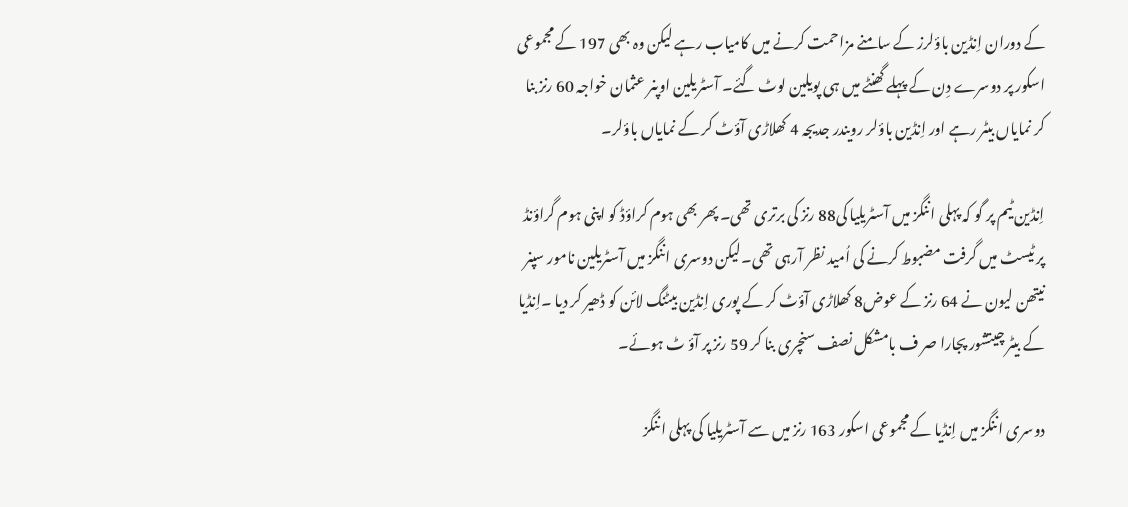کے دوران اِنڈین باؤلرز کے سامنے مزاحمت کرنے میں کامیاب رہے لیکن وہ بھی 197 کے مجموعی اسکور پر دوسرے دِن کے پہلے گھنٹے میں ہی پویلین لوٹ گئے۔ آسٹریلین اوپنر عثمان خواجہ 60 رنز بنا کر نمایاں بیٹر رہے اور اِنڈین باؤلر رویندر جدیجہ 4 کھلاڑی آؤٹ کر کے نمایاں باؤلر۔

اِنڈین ٹیم پر گو کہ پہلی اننگز میں آسٹریلیا کی88 رنز کی برتری تھی۔ پھر بھی ہوم کراؤڈ کو اپنی ہوم گراؤنڈ پر ٹیسٹ میں گرفت مضبوط کرنے کی اُمید نظر آرہی تھی۔لیکن دوسری اننگز میں آسٹریلین نامور سپنر نیتھن لیون نے 64 رنز کے عوض8 کھلاڑی آؤٹ کر کے پوری اِنڈین بیٹنگ لائن کو ڈھیر کر دیا ۔اِنڈیا کے بیٹر چیتشور پجارا صر ف بامشکل نصف سنچری بنا کر 59 رنز پر آؤ ٹ ہوئے۔

دوسری اننگز میں اِنڈیا کے مجموعی اسکور 163 رنز میں سے آسٹریلیا کی پہلی اننگز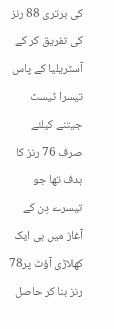کی برتری 88 رنز کی تفریق کر کے آسٹریلیا کے پاس تیسرا ٹیسٹ جیتنے کیلئے صرف 76 رنز کا ہدف تھا جو تیسرے دِن کے آغاز میں ہی ایک کھلاڑی آؤٹ پر78 رنز بنا کر حاصل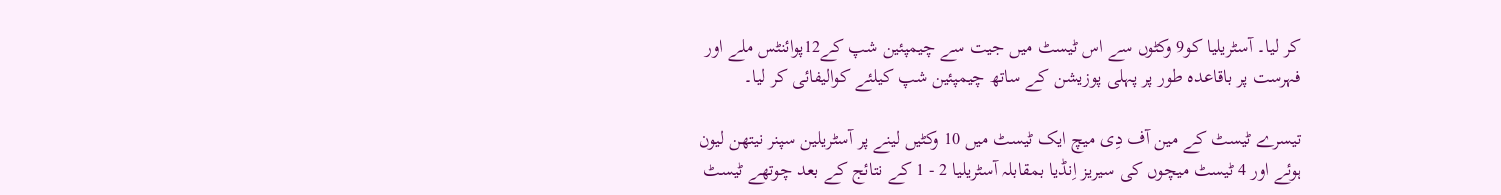کر لیا۔ آسٹریلیا کو9 وکٹوں سے اس ٹیسٹ میں جیت سے چیمپئین شپ کے12پوائنٹس ملے اور فہرست پر باقاعدہ طور پر پہلی پوزیشن کے ساتھ چیمپئین شپ کیلئے کوالیفائی کر لیا۔

تیسرے ٹیسٹ کے مین آف دِی میچ ایک ٹیسٹ میں 10 وکٹیں لینے پر آسٹریلین سپنر نیتھن لیون ہوئے اور 4 ٹیسٹ میچوں کی سیریز اِنڈیا بمقابلہ آسٹریلیا 2 - 1 کے نتائج کے بعد چوتھے ٹیسٹ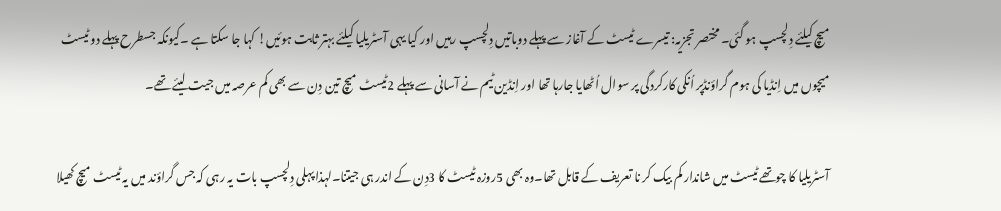میچ کیلئے دِلچسپ ہو گئی۔ مختصر تجزیہ: تیسرے ٹیسٹ کے آغاز سے پہلے دوباتیں دِلچسپ رہیں اور کیا یہی آسٹریلیا کیلئے بہتر ثابت ہوئیں! کہا جا سکتا ہے ۔کیونکہ جسطرح پہلے دو ٹیسٹ میچوں میں اِنڈیا کی ہوم گراؤنڈپر اُنکی کارکردگی پر سوال اُٹھایا جارہا تھا اور اِنڈین ٹیم نے آسانی سے پہلے 2ٹیسٹ میچ تین دِن سے بھی کم عرصہ میں جیت لیئے تھے۔

آسٹریلیا کا چوتھے ٹیسٹ میں شاندار کم بیک کر نا تعریف کے قابل تھا۔وہ بھی 5روزہ ٹیسٹ کا 3دِن کے اندر ہی جیتنا۔لہذا پہلی دِلچسپ بات یہ رہی کہ جس گراؤند میں یہ ٹیسٹ میچ کھیلا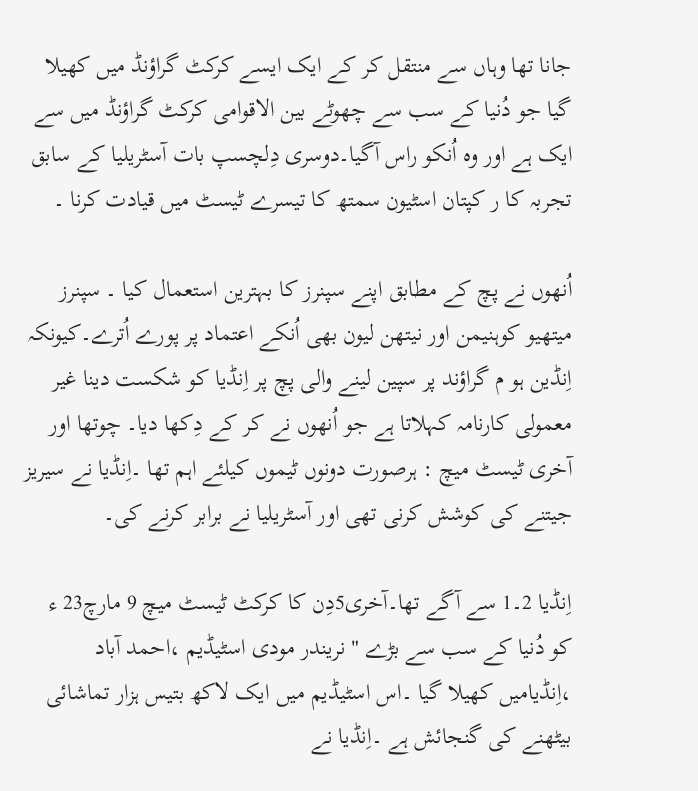جانا تھا وہاں سے منتقل کر کے ایک ایسے کرکٹ گراؤنڈ میں کھیلا گیا جو دُنیا کے سب سے چھوٹے بین الاقوامی کرکٹ گراؤنڈ میں سے ایک ہے اور وہ اُنکو راس آگیا۔دوسری دِلچسپ بات آسٹریلیا کے سابق تجربہ کا ر کپتان اسٹیون سمتھ کا تیسرے ٹیسٹ میں قیادت کرنا ۔

اُنھوں نے پچ کے مطابق اپنے سپنرز کا بہترین استعمال کیا ۔ سپنرز میتھیو کوہنیمن اور نیتھن لیون بھی اُنکے اعتماد پر پورے اُترے۔کیونکہ اِنڈین ہو م گراؤند پر سپین لینے والی پچ پر اِنڈیا کو شکست دینا غیر معمولی کارنامہ کہلاتا ہے جو اُنھوں نے کر کے دِکھا دیا۔ چوتھا اور آخری ٹیسٹ میچ : ہرصورت دونوں ٹیموں کیلئے اہم تھا ۔اِنڈیا نے سیریز جیتنے کی کوشش کرنی تھی اور آسٹریلیا نے برابر کرنے کی۔

اِنڈیا 2۔1 سے آگے تھا۔آخری5دِن کا کرکٹ ٹیسٹ میچ 9 مارچ23 ء کو دُنیا کے سب سے بڑے " نریندر مودی اسٹیڈیم ،احمد آباد ،اِنڈیامیں کھیلا گیا ۔اس اسٹیڈیم میں ایک لاکھ بتیس ہزار تماشائی بیٹھنے کی گنجائش ہے ۔اِنڈیا نے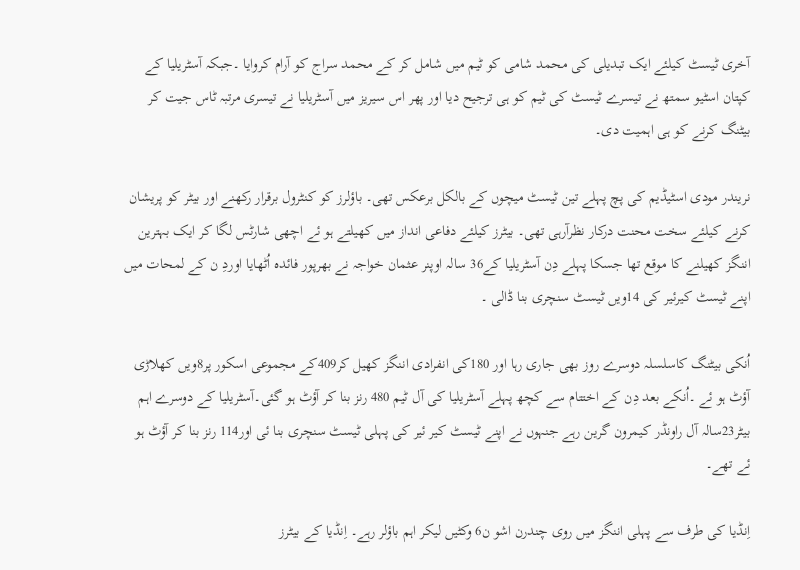آخری ٹیسٹ کیلئے ایک تبدیلی کی محمد شامی کو ٹیم میں شامل کر کے محمد سراج کو آرام کروایا ۔جبکہ آسٹریلیا کے کپتان اسٹیو سمتھ نے تیسرے ٹیسٹ کی ٹیم کو ہی ترجیح دیا اور پھر اس سیریز میں آسٹریلیا نے تیسری مرتبہ ٹاس جیت کر بیٹنگ کرنے کو ہی اہمیت دی۔

نریندر مودی اسٹیڈیم کی پچ پہلے تین ٹیسٹ میچوں کے بالکل برعکس تھی۔ باؤلرز کو کنٹرول برقرار رکھنے اور بیٹر کو پریشان کرنے کیلئے سخت محنت درکار نظرآرہی تھی۔ بیٹرز کیلئے دفاعی انداز میں کھیلتے ہو ئے اچھی شارٹس لگا کر ایک بہترین اننگز کھیلنے کا موقع تھا جسکا پہلے دِن آسٹریلیا کے36 سالہ اوپنر عثمان خواجہ نے بھرپور فائدہ اُٹھایا اوردِ ن کے لمحات میں اپنے ٹیسٹ کیرئیر کی 14ویں ٹیسٹ سنچری بنا ڈالی ۔

اُنکی بیٹنگ کاسلسلہ دوسرے روز بھی جاری رہا اور 180کی انفرادی اننگز کھیل کر409کے مجموعی اسکور پر8ویں کھلاڑی آؤٹ ہو ئے ۔اُنکے بعد دِن کے اختتام سے کچھ پہلے آسٹریلیا کی آل ٹیم 480 رنز بنا کر آؤٹ ہو گئی۔آسٹریلیا کے دوسرے اہم بیٹر23سالہ آل راونڈر کیمرون گرین رہے جنہوں نے اپنے ٹیسٹ کیر ئیر کی پہلی ٹیسٹ سنچری بنا ئی اور114 رنز بنا کر آؤٹ ہو ئے تھے۔

اِنڈیا کی طرف سے پہلی اننگز میں روی چندرن اشو ن6 وکٹیں لیکر اہم باؤلر رہے۔ اِنڈیا کے بیٹرز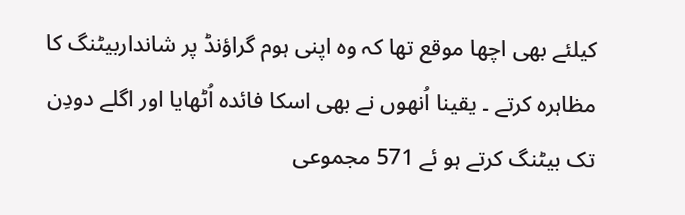کیلئے بھی اچھا موقع تھا کہ وہ اپنی ہوم گراؤنڈ پر شانداربیٹنگ کا مظاہرہ کرتے ۔ یقینا اُنھوں نے بھی اسکا فائدہ اُٹھایا اور اگلے دودِن تک بیٹنگ کرتے ہو ئے 571 مجموعی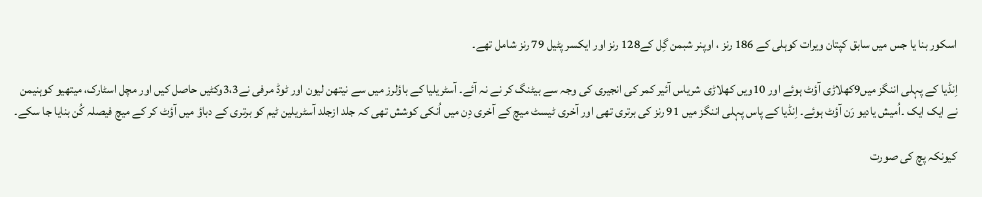اسکور بنا یا جس میں سابق کپتان ویرات کوہلی کے 186 رنز ، اوپنر شبمن گِل کے128 رنز اور ایکسر پٹیل 79 رنز شامل تھے۔

اِنڈیا کے پہلی اننگز میں9کھلاڑی آؤٹ ہوئے اور 10ویں کھلاڑی شریاس آئیر کمر کی انجیری کی وجہ سے بیٹنگ کر نے نہ آئے۔ آسٹریلیا کے باؤلرز میں سے نیتھن لیون اور ٹوڈ مرفی نے3،3وکٹیں حاصل کیں اور مچل اسٹارک، میتھیو کوہنیمن نے ایک ایک ۔اُمیش یادیو رَن آؤٹ ہوئے۔ اِنڈیا کے پاس پہلی اننگز میں 91 رنز کی برتری تھی اور آخری ٹیسٹ میچ کے آخری دِن میں اُنکی کوشش تھی کہ جلد ازجلد آسٹریلین ٹیم کو برتری کے دباؤ میں آؤٹ کر کے میچ فیصلہ کُن بنایا جا سکے۔

کیونکہ پچ کی صورت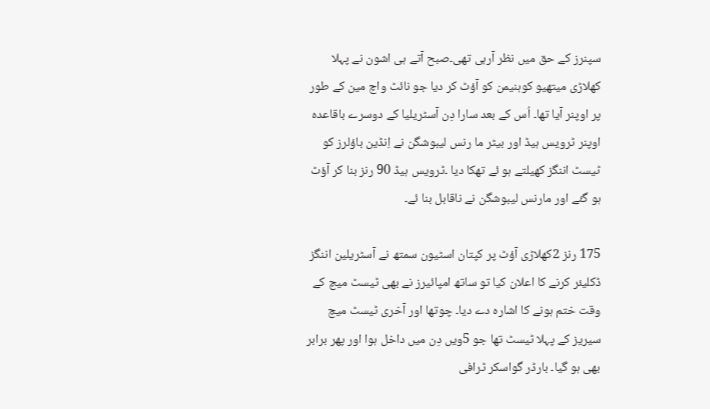سپنرز کے حق میں نظر آرہی تھی۔صبح آتے ہی اشون نے پہلا کھلاڑی میتھیو کوہنیمن کو آؤٹ کر دیا جو نائٹ واچ مین کے طور پر اوپنر آیا تھا۔ اُس کے بعد سارا دِن آسٹریلیا کے دوسرے باقاعدہ اوپنر ٹرویس ہیڈ اور بیٹر ما رنس لیبوشگن نے اِنڈین باؤلرز کو ٹیسٹ اننگز کھیلتے ہو ئے تھکا دیا ۔ٹرویس ہیڈ 90 رنز بنا کر آؤٹ ہو گئے اور مارنس لیبوشگن نے ناقابل بنا ئے۔

175 رنز 2کھلاڑی آؤٹ پر کپتان اسٹیون سمتھ نے آسٹریلین اننگز ڈکلیئر کرنے کا اعلان کیا تو ساتھ امپائیرز نے بھی ٹیسٹ میچ کے وقت ختم ہونے کا اشارہ دے دیا۔ چوتھا اور آخری ٹیسٹ میچ سیریز کے پہلا ٹیسٹ تھا جو 5ویں دِن میں داخل ہوا اور پھر برابر بھی ہو گیا۔ بارڈر گواسکر ٹرافی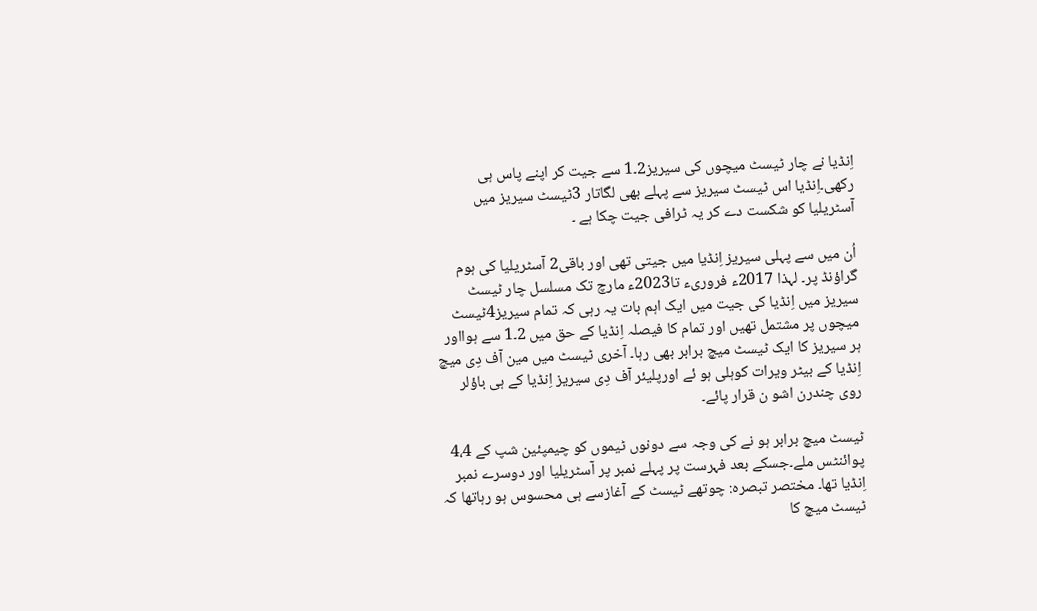اِنڈیا نے چار ٹیسٹ میچوں کی سیریز2۔1 سے جیت کر اپنے پاس ہی رکھی۔اِنڈیا اس ٹیسٹ سیریز سے پہلے بھی لگاتار 3ٹیسٹ سیریز میں آسٹریلیا کو شکست دے کر یہ ٹرافی جیت چکا ہے ۔

اُن میں سے پہلی سیریز اِنڈیا میں جیتی تھی اور باقی2 آسٹریلیا کی ہوم گراؤنڈ پر۔ لہذا 2017ء فروریء تا2023ء مارچ تک مسلسل چار ٹیسٹ سیریز میں اِنڈیا کی جیت میں ایک اہم بات یہ رہی کہ تمام سیریز4ٹیسٹ میچوں پر مشتمل تھیں اور تمام کا فیصلہ اِنڈیا کے حق میں 2۔1 سے ہوااور ہر سیریز کا ایک ٹیسٹ میچ برابر بھی رہا۔ آخری ٹیسٹ میں مین آف دِی میچ اِنڈیا کے بیٹر ویرات کوہلی ہو ئے اورپلیئر آف دِی سیریز اِنڈیا کے ہی باؤلر روی چندرن اشو ن قرار پائے۔

ٹیسٹ میچ برابر ہو نے کی وجہ سے دونوں ٹیموں کو چیمپئین شپ کے 4،4 پوائنٹس ملے۔جسکے بعد فہرست پر پہلے نمبر پر آسٹریلیا اور دوسرے نمبر اِنڈیا تھا۔ مختصر تبصرہ: چوتھے ٹیسٹ کے آغازسے ہی محسوس ہو رہاتھا کہ ٹیسٹ میچ کا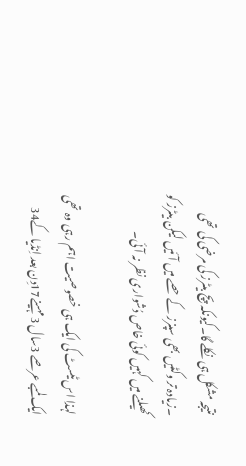نتیجہ مشکل ہی نکلے گا۔کیونکہ پچ بیٹرز کی مرضی کی تھی ۔زیادہ تر وکٹیں بھی سپنرز کے حصے میں آئیں لیکن بیٹرز کو کھیلنے میں کہیں کوئی خاص دُشواری نظر نہ آئی۔

لہذا اس ٹیسٹ کی ایک ہی خصوصیت اہم رہی وہ تھی ایک لمبے عرصے 3سال 3مہینے17دِن بعد اِنڈیا کے34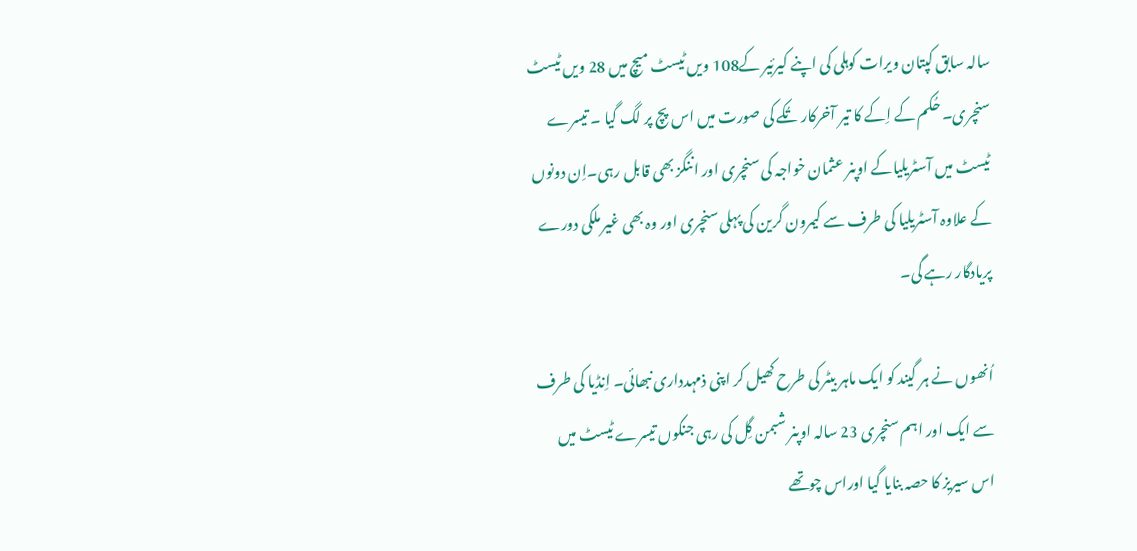سالہ سابق کپتان ویرات کوہلی کی اپنے کیرئیر کے108 ویں ٹیسٹ میچ میں 28 ویں ٹیسٹ سنچری۔ حُکم کے اِکے کا تیر آخرکار تُکے کی صورت میں اس پچ پر لگ گیا ۔ تیسرے ٹیسٹ میں آسٹریلیاکے اوپنر عثمان خواجہ کی سنچری اور اننگز بھی قابل رہی۔اِن دونوں کے علاوہ آسٹریلیا کی طرف سے کیمرون گرین کی پہلی سنچری اور وہ بھی غیر ملکی دورے پریادگار رہے گی۔

اُنھوں نے ہر گیند کو ایک ماہر بیٹر کی طرح کھیل کر اپنی ذمہدداری نبھائی۔ اِنڈیا کی طرف سے ایک اور اہم سنچری 23 سالہ اوپنر شبمن گِل کی رہی جنکوں تیسرے ٹیسٹ میں اس سیریز کا حصہ بنایا گیا اوراس چوتھے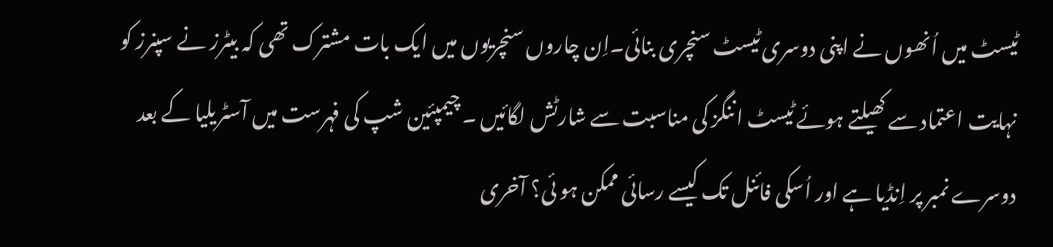ٹیسٹ میں اُنھوں نے اپنی دوسری ٹیسٹ سنچری بنائی۔اِن چاروں سنچریوں میں ایک بات مشترک تھی کہ بیٹرز نے سپنرز کو نہایت اعتماد سے کھیلتے ہوئے ٹیسٹ اننگز کی مناسبت سے شارٹش لگائیں ۔ چیمپئین شپ کی فہرست میں آسٹریلیا کے بعد دوسرے نمبر پر اِنڈیا ہے اور اُسکی فائنل تک کیسے رسائی ممکن ہو ئی؟ آخری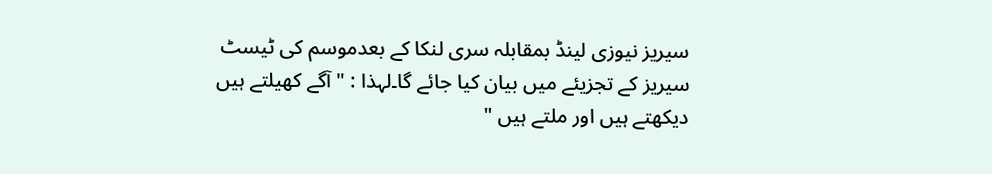سیریز نیوزی لینڈ بمقابلہ سری لنکا کے بعدموسم کی ٹیسٹ سیریز کے تجزیئے میں بیان کیا جائے گا۔لہذا : "آگے کھیلتے ہیں دیکھتے ہیں اور ملتے ہیں "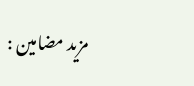مزید مضامین :